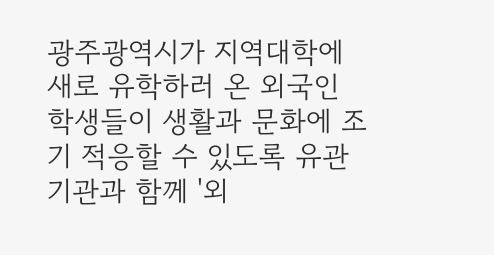광주광역시가 지역대학에 새로 유학하러 온 외국인 학생들이 생활과 문화에 조기 적응할 수 있도록 유관기관과 함께 '외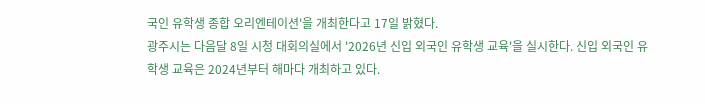국인 유학생 종합 오리엔테이션'을 개최한다고 17일 밝혔다.
광주시는 다음달 8일 시청 대회의실에서 '2026년 신입 외국인 유학생 교육'을 실시한다. 신입 외국인 유학생 교육은 2024년부터 해마다 개최하고 있다.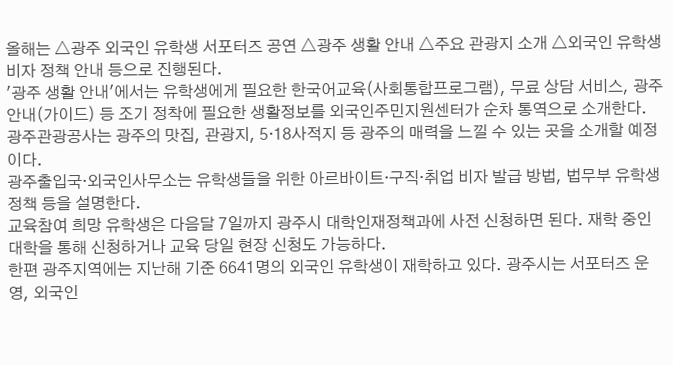올해는 △광주 외국인 유학생 서포터즈 공연 △광주 생활 안내 △주요 관광지 소개 △외국인 유학생 비자 정책 안내 등으로 진행된다.
'광주 생활 안내'에서는 유학생에게 필요한 한국어교육(사회통합프로그램), 무료 상담 서비스, 광주 안내(가이드) 등 조기 정착에 필요한 생활정보를 외국인주민지원센터가 순차 통역으로 소개한다.
광주관광공사는 광주의 맛집, 관광지, 5·18사적지 등 광주의 매력을 느낄 수 있는 곳을 소개할 예정이다.
광주출입국·외국인사무소는 유학생들을 위한 아르바이트·구직·취업 비자 발급 방법, 법무부 유학생 정책 등을 설명한다.
교육참여 희망 유학생은 다음달 7일까지 광주시 대학인재정책과에 사전 신청하면 된다. 재학 중인 대학을 통해 신청하거나 교육 당일 현장 신청도 가능하다.
한편 광주지역에는 지난해 기준 6641명의 외국인 유학생이 재학하고 있다. 광주시는 서포터즈 운영, 외국인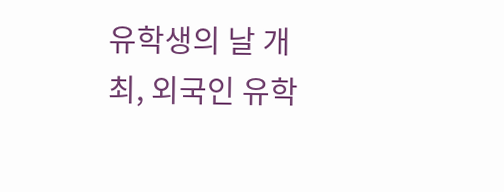유학생의 날 개최, 외국인 유학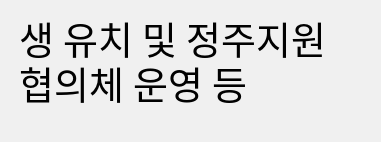생 유치 및 정주지원 협의체 운영 등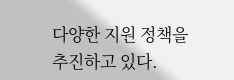다양한 지원 정책을 추진하고 있다.